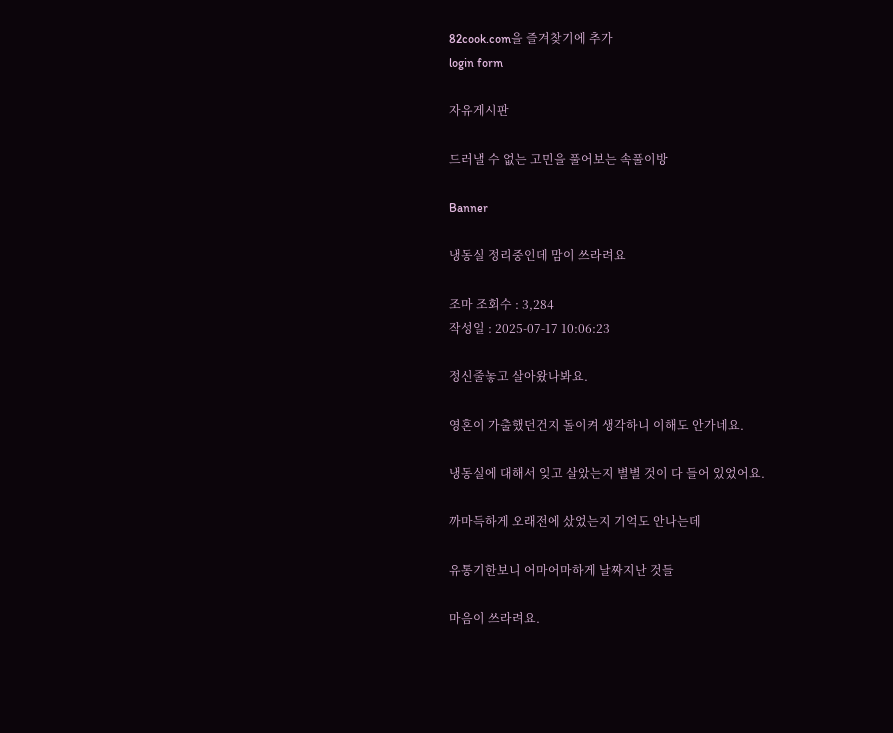82cook.com을 즐겨찾기에 추가
login form

자유게시판

드러낼 수 없는 고민을 풀어보는 속풀이방

Banner

냉동실 정리중인데 맘이 쓰라려요

조마 조회수 : 3,284
작성일 : 2025-07-17 10:06:23

정신줄놓고 살아왔나봐요.

영혼이 가출했던건지 돌이켜 생각하니 이해도 안가네요.

냉동실에 대해서 잊고 살았는지 별별 것이 다 들어 있었어요.

까마득하게 오래전에 샀었는지 기억도 안나는데

유통기한보니 어마어마하게 날짜지난 것들

마음이 쓰라려요.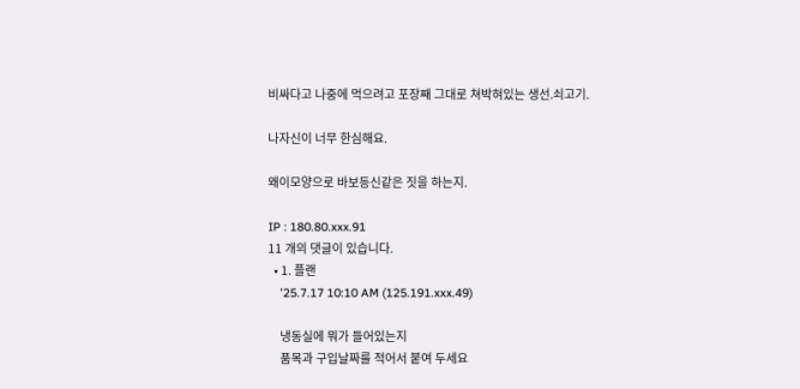비싸다고 나중에 먹으려고 포장째 그대로 쳐박혀있는 생선.쇠고기.

나자신이 너무 한심해요.

왜이모양으로 바보등신같은 짓을 하는지.

IP : 180.80.xxx.91
11 개의 댓글이 있습니다.
  • 1. 플랜
    '25.7.17 10:10 AM (125.191.xxx.49)

    냉동실에 뭐가 들어있는지
    품목과 구입날짜를 적어서 붙여 두세요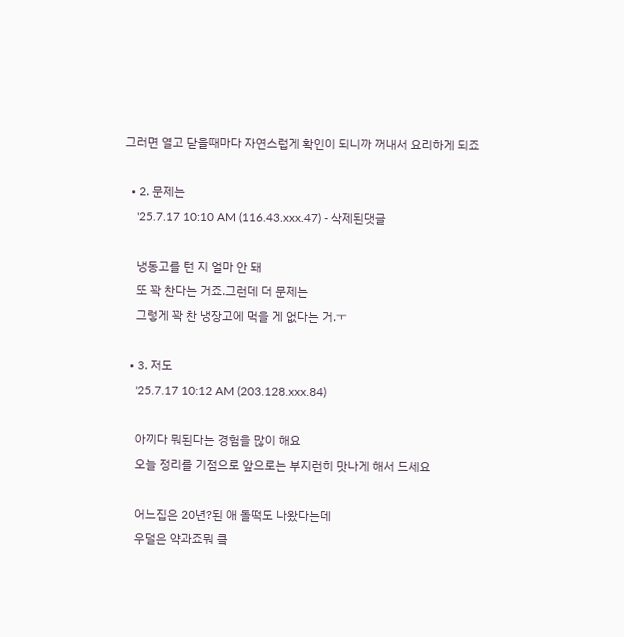그러면 열고 닫을때마다 자연스럽게 확인이 되니까 꺼내서 요리하게 되죠

  • 2. 문제는
    '25.7.17 10:10 AM (116.43.xxx.47) - 삭제된댓글

    냉동고를 턴 지 얼마 안 돼
    또 꽉 찬다는 거죠.그런데 더 문제는
    그렇게 꽉 찬 냉장고에 먹을 게 없다는 거.ㅜ

  • 3. 저도
    '25.7.17 10:12 AM (203.128.xxx.84)

    아끼다 뭐된다는 경험을 많이 해요
    오늘 정리를 기점으로 앞으로는 부지런히 맛나게 해서 드세요

    어느집은 20년?된 애 돌떡도 나왔다는데
    우덜은 약과죠뭐 킄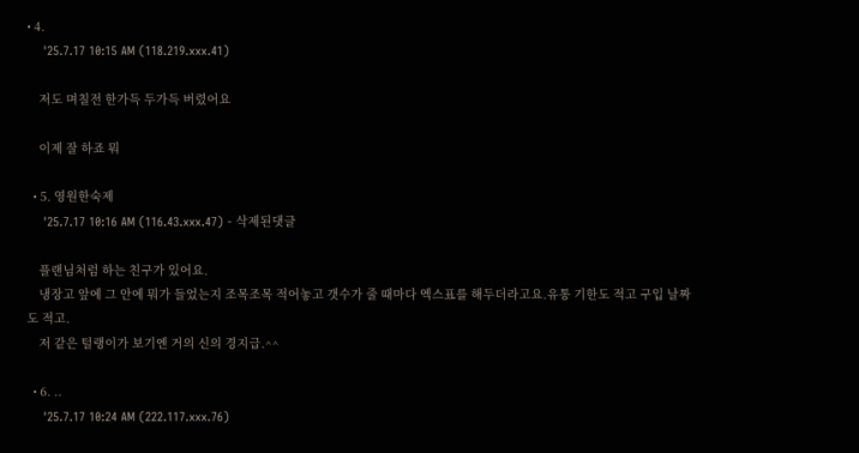• 4.
    '25.7.17 10:15 AM (118.219.xxx.41)

    저도 며칠전 한가득 두가득 버렸어요

    이제 잘 하죠 뭐

  • 5. 영원한숙제
    '25.7.17 10:16 AM (116.43.xxx.47) - 삭제된댓글

    플랜님처럼 하는 친구가 있어요.
    냉장고 앞에 그 안에 뭐가 들었는지 조목조목 적어놓고 갯수가 줄 때마다 엑스표를 해두더라고요.유통 기한도 적고 구입 날짜도 적고.
    저 같은 털랭이가 보기엔 거의 신의 경지급.^^

  • 6. ..
    '25.7.17 10:24 AM (222.117.xxx.76)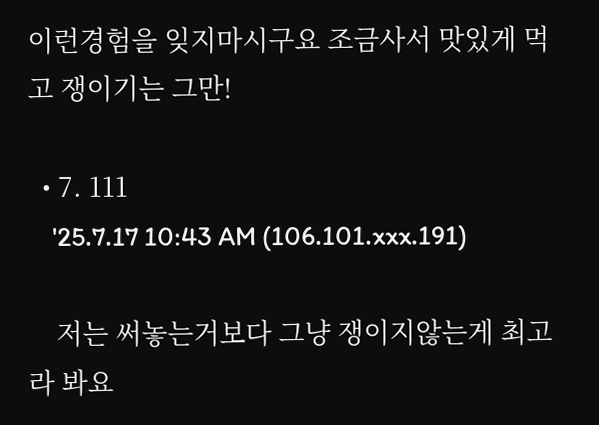이런경험을 잊지마시구요 조금사서 맛있게 먹고 쟁이기는 그만!

  • 7. 111
    '25.7.17 10:43 AM (106.101.xxx.191)

    저는 써놓는거보다 그냥 쟁이지않는게 최고라 봐요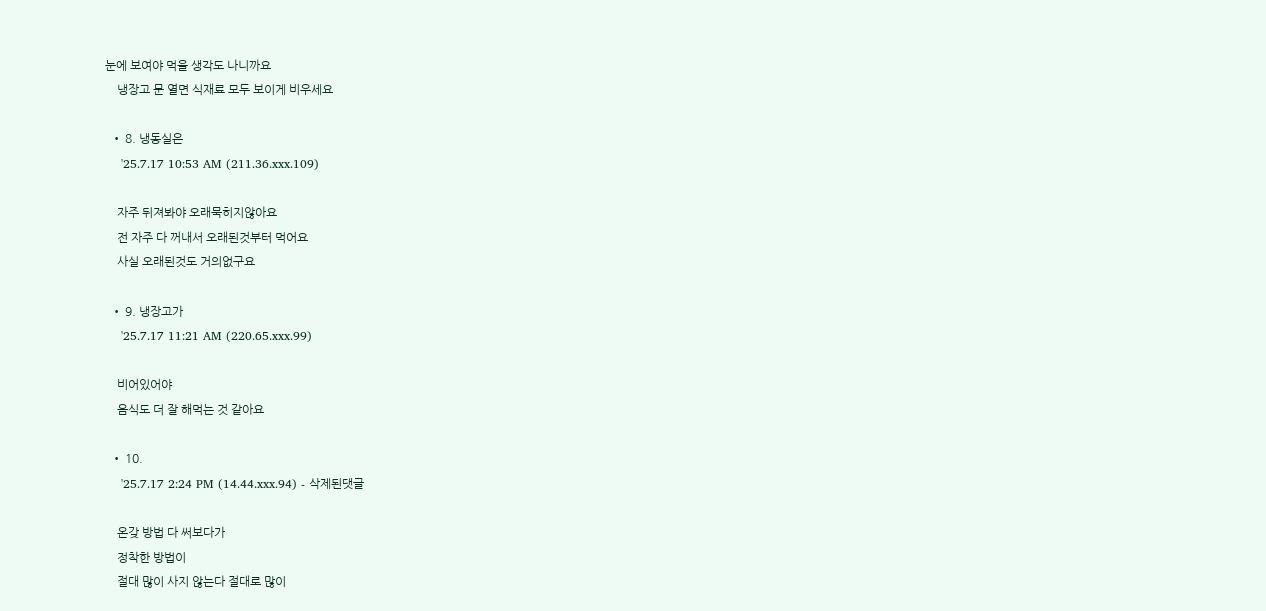눈에 보여야 먹을 생각도 나니까요
    냉장고 문 열면 식재료 모두 보이게 비우세요

  • 8. 냉동실은
    '25.7.17 10:53 AM (211.36.xxx.109)

    자주 뒤져봐야 오래묵히지않아요
    전 자주 다 꺼내서 오래된것부터 먹어요
    사실 오래된것도 거의없구요

  • 9. 냉장고가
    '25.7.17 11:21 AM (220.65.xxx.99)

    비어있어야
    음식도 더 잘 해먹는 것 같아요

  • 10.
    '25.7.17 2:24 PM (14.44.xxx.94) - 삭제된댓글

    온갖 방법 다 써보다가
    정착한 방법이
    절대 많이 사지 않는다 절대로 많이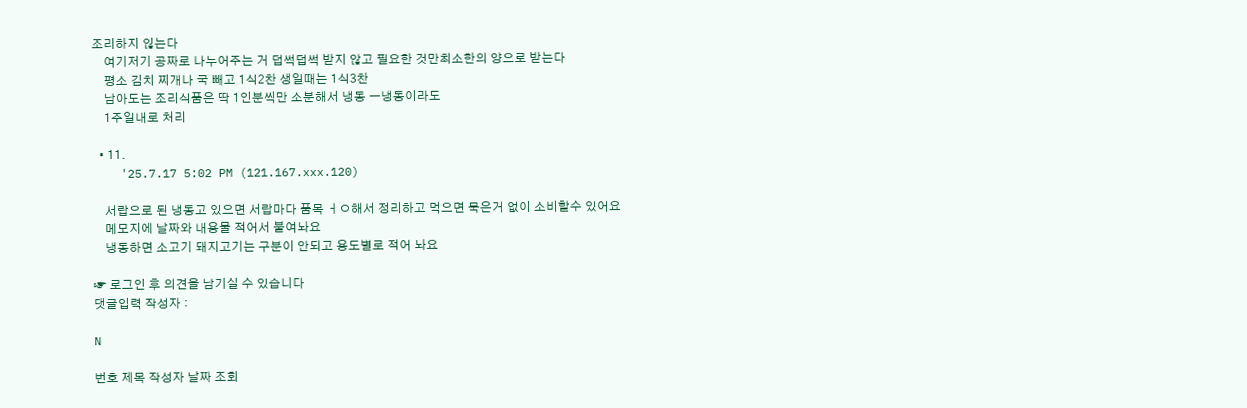조리하지 읺는다
    여기저기 공짜로 나누어주는 거 덥썩덥썩 받지 않고 필요한 것만최소한의 양으로 받는다
    평소 김치 찌개나 국 빼고 1식2찬 생일때는 1식3찬
    남아도는 조리식품은 딱 1인분씩만 소분해서 냉동 ㅡ냉동이라도
    1주일내로 처리

  • 11.
    '25.7.17 5:02 PM (121.167.xxx.120)

    서랍으로 된 냉동고 있으면 서랍마다 품목 ㅓㅇ해서 정리하고 먹으면 묵은거 없이 소비할수 있어요
    메모지에 날짜와 내용물 적어서 붙여놔요
    냉동하면 소고기 돼지고기는 구분이 안되고 용도별로 적어 놔요

☞ 로그인 후 의견을 남기실 수 있습니다
댓글입력 작성자 :

N

번호 제목 작성자 날짜 조회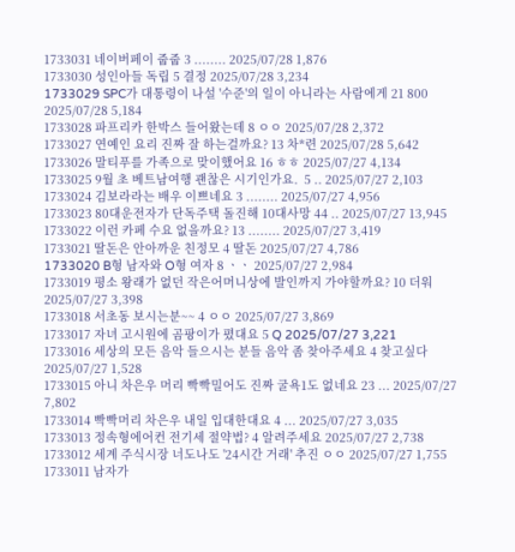1733031 네이버페이 줍줍 3 ........ 2025/07/28 1,876
1733030 성인아들 독립 5 결정 2025/07/28 3,234
1733029 SPC가 대통령이 나설 '수준'의 일이 아니라는 사람에게 21 800 2025/07/28 5,184
1733028 파프리카 한박스 들어왔는데 8 ㅇㅇ 2025/07/28 2,372
1733027 연예인 요리 진짜 잘 하는걸까요? 13 차*련 2025/07/28 5,642
1733026 말티푸를 가족으로 맞이했어요 16 ㅎㅎ 2025/07/27 4,134
1733025 9월 초 베트남여행 괜찮은 시기인가요.  5 .. 2025/07/27 2,103
1733024 김보라라는 배우 이쁘네요 3 ........ 2025/07/27 4,956
1733023 80대운전자가 단독주택 돌진해 10대사망 44 .. 2025/07/27 13,945
1733022 이런 카페 수요 없을까요? 13 ........ 2025/07/27 3,419
1733021 딸돈은 안아까운 친정모 4 딸돈 2025/07/27 4,786
1733020 B형 남자와 O형 여자 8 ㆍㆍ 2025/07/27 2,984
1733019 평소 왕래가 없던 작은어머니상에 발인까지 가야할까요? 10 더워 2025/07/27 3,398
1733018 서초동 보시는분~~ 4 ㅇㅇ 2025/07/27 3,869
1733017 자녀 고시원에 곰팡이가 폈대요 5 Q 2025/07/27 3,221
1733016 세상의 모든 음악 들으시는 분들 음악 좀 찾아주세요 4 찾고싶다 2025/07/27 1,528
1733015 아니 차은우 머리 빡빡밀어도 진짜 굴욕1도 없네요 23 ... 2025/07/27 7,802
1733014 빡빡머리 차은우 내일 입대한대요 4 ... 2025/07/27 3,035
1733013 정속형에어컨 전기세 절약법? 4 알려주세요 2025/07/27 2,738
1733012 세계 주식시장 너도나도 '24시간 거래' 추진 ㅇㅇ 2025/07/27 1,755
1733011 남자가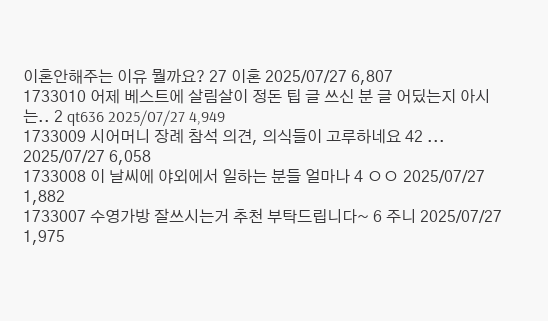이혼안해주는 이유 뭘까요? 27 이혼 2025/07/27 6,807
1733010 어제 베스트에 살림살이 정돈 팁 글 쓰신 분 글 어딨는지 아시는.. 2 qt636 2025/07/27 4,949
1733009 시어머니 장례 참석 의견, 의식들이 고루하네요 42 ... 2025/07/27 6,058
1733008 이 날씨에 야외에서 일하는 분들 얼마나 4 ㅇㅇ 2025/07/27 1,882
1733007 수영가방 잘쓰시는거 추천 부탁드립니다~ 6 주니 2025/07/27 1,975